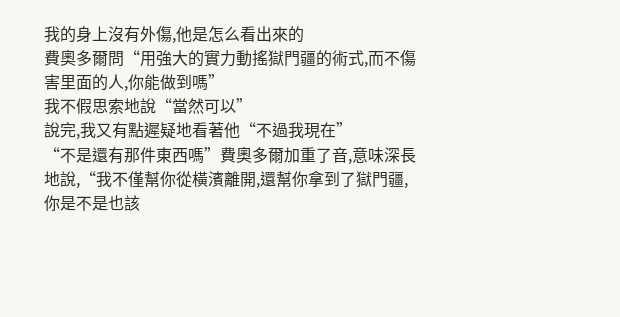我的身上沒有外傷,他是怎么看出來的
費奧多爾問“用強大的實力動搖獄門疆的術式,而不傷害里面的人,你能做到嗎”
我不假思索地說“當然可以”
說完,我又有點遲疑地看著他“不過我現在”
“不是還有那件東西嗎”費奧多爾加重了音,意味深長地說,“我不僅幫你從橫濱離開,還幫你拿到了獄門疆,你是不是也該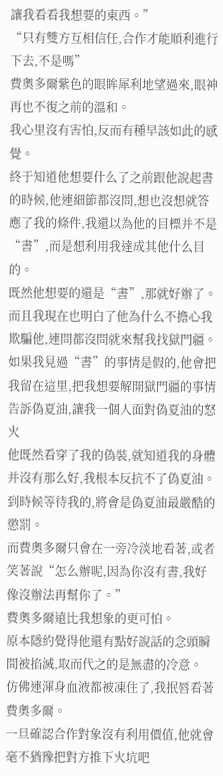讓我看看我想要的東西。”
“只有雙方互相信任,合作才能順利進行下去,不是嗎”
費奧多爾紫色的眼眸犀利地望過來,眼神再也不復之前的溫和。
我心里沒有害怕,反而有種早該如此的感覺。
終于知道他想要什么了之前跟他說起書的時候,他連細節都沒問,想也沒想就答應了我的條件,我還以為他的目標并不是“書”,而是想利用我達成其他什么目的。
既然他想要的還是“書”,那就好辦了。
而且我現在也明白了他為什么不擔心我欺騙他,連問都沒問就來幫我找獄門疆。
如果我見過“書”的事情是假的,他會把我留在這里,把我想要解開獄門疆的事情告訴偽夏油,讓我一個人面對偽夏油的怒火
他既然看穿了我的偽裝,就知道我的身體并沒有那么好,我根本反抗不了偽夏油。
到時候等待我的,將會是偽夏油最嚴酷的懲罰。
而費奧多爾只會在一旁冷淡地看著,或者笑著說“怎么辦呢,因為你沒有書,我好像沒辦法再幫你了。”
費奧多爾遠比我想象的更可怕。
原本隱約覺得他還有點好說話的念頭瞬間被掐滅,取而代之的是無盡的冷意。
仿佛連渾身血液都被凍住了,我抿唇看著費奧多爾。
一旦確認合作對象沒有利用價值,他就會毫不猶豫把對方推下火坑吧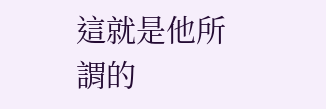這就是他所謂的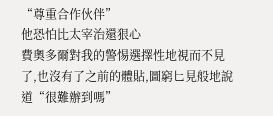“尊重合作伙伴”
他恐怕比太宰治還狠心
費奧多爾對我的警惕選擇性地視而不見了,也沒有了之前的體貼,圖窮匕見般地說道“很難辦到嗎”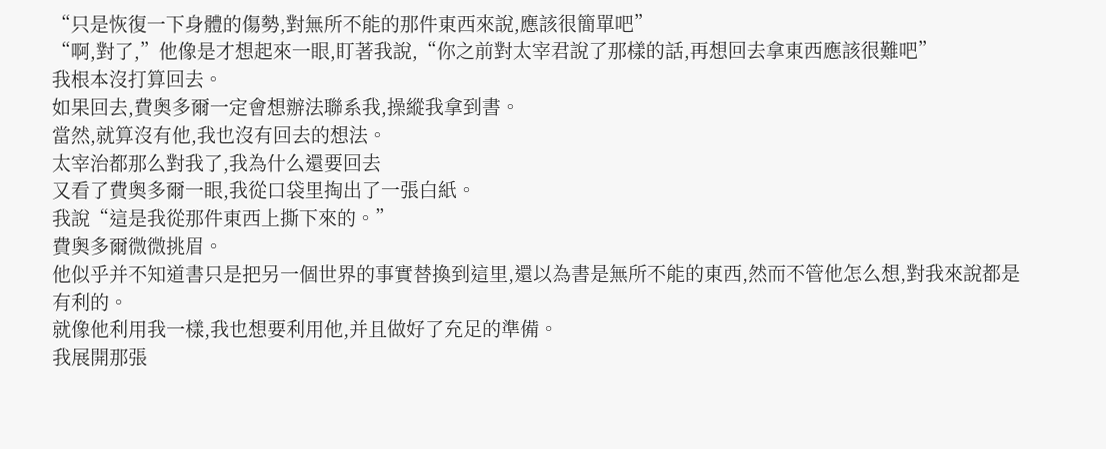“只是恢復一下身體的傷勢,對無所不能的那件東西來說,應該很簡單吧”
“啊,對了,”他像是才想起來一眼,盯著我說,“你之前對太宰君說了那樣的話,再想回去拿東西應該很難吧”
我根本沒打算回去。
如果回去,費奧多爾一定會想辦法聯系我,操縱我拿到書。
當然,就算沒有他,我也沒有回去的想法。
太宰治都那么對我了,我為什么還要回去
又看了費奧多爾一眼,我從口袋里掏出了一張白紙。
我說“這是我從那件東西上撕下來的。”
費奧多爾微微挑眉。
他似乎并不知道書只是把另一個世界的事實替換到這里,還以為書是無所不能的東西,然而不管他怎么想,對我來說都是有利的。
就像他利用我一樣,我也想要利用他,并且做好了充足的準備。
我展開那張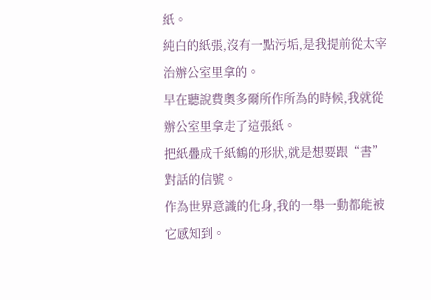紙。
純白的紙張,沒有一點污垢,是我提前從太宰治辦公室里拿的。
早在聽說費奧多爾所作所為的時候,我就從辦公室里拿走了這張紙。
把紙疊成千紙鶴的形狀,就是想要跟“書”對話的信號。
作為世界意識的化身,我的一舉一動都能被它感知到。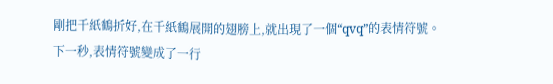剛把千紙鶴折好,在千紙鶴展開的翅膀上,就出現了一個“qvq”的表情符號。
下一秒,表情符號變成了一行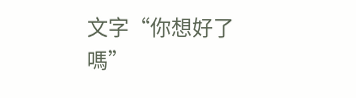文字“你想好了嗎”